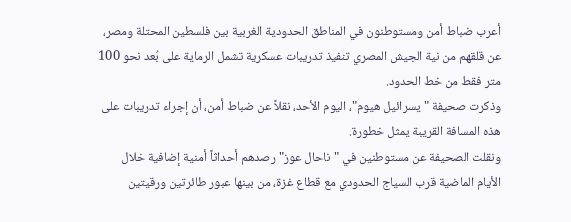أعرب ضباط أمن ومستوطنون في المناطق الحدودية الغربية بين فلسطين المحتلة ومصر، عن قلقهم من نية الجيش المصري تنفيذ تدريبات عسكرية تشمل الرماية على بُعد نحو 100 متر فقط من خط الحدود.
وذكرت صحيفة "يسرائيل هيوم"، اليوم الأحد، نقلاً عن ضباط أمن، أن إجراء تدريبات على هذه المسافة القريبة يمثل خطورة.
ونقلت الصحيفة عن مستوطنين في "ناحال عوز" رصدهم أحداثاً أمنية إضافية خلال الأيام الماضية قرب السياج الحدودي مع قطاع غزة، من بينها عبور طائرتين ورقيتين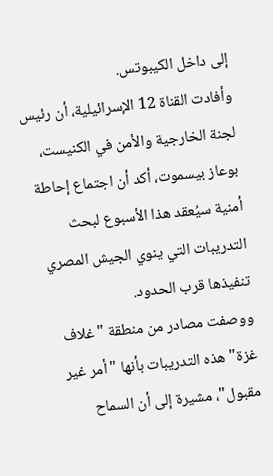إلى داخل الكيبوتس.
وأفادت القناة 12 الإسرائيلية، أن رئيس لجنة الخارجية والأمن في الكنيست، بوعاز بيسموت، أكد أن اجتماع إحاطة أمنية سيُعقد هذا الأسبوع لبحث التدريبات التي ينوي الجيش المصري تنفيذها قرب الحدود.
ووصفت مصادر من منطقة "غلاف غزة" هذه التدريبات بأنها "أمر غير مقبول"، مشيرة إلى أن السماح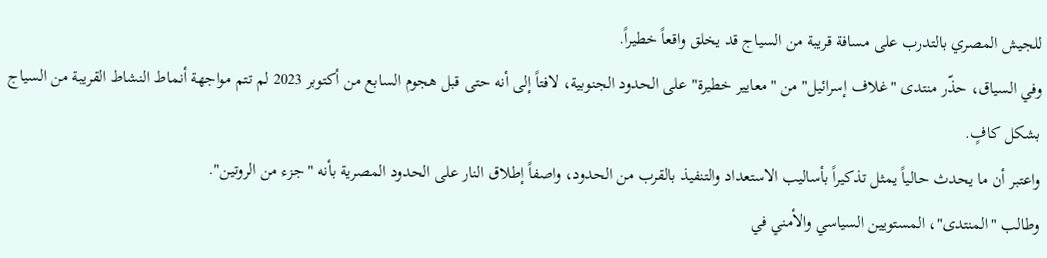للجيش المصري بالتدرب على مسافة قريبة من السياج قد يخلق واقعاً خطيراً.
وفي السياق، حذّر منتدى "غلاف إسرائيل" من "معايير خطيرة" على الحدود الجنوبية، لافتاً إلى أنه حتى قبل هجوم السابع من أكتوبر 2023 لم تتم مواجهة أنماط النشاط القريبة من السياج بشكل كافٍ.
واعتبر أن ما يحدث حالياً يمثل تذكيراً بأساليب الاستعداد والتنفيذ بالقرب من الحدود، واصفاً إطلاق النار على الحدود المصرية بأنه "جزء من الروتين".
وطالب "المنتدى"، المستويين السياسي والأمني في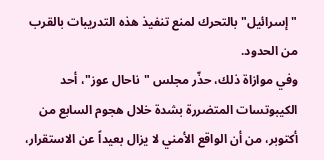"إسرائيل" بالتحرك لمنع تنفيذ هذه التدريبات بالقرب من الحدود.
وفي موازاة ذلك، حذّر مجلس "ناحال عوز"، أحد الكيبوتسات المتضررة بشدة خلال هجوم السابع من أكتوبر، من أن الواقع الأمني لا يزال بعيداً عن الاستقرار،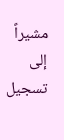مشيراً إلى تسجيل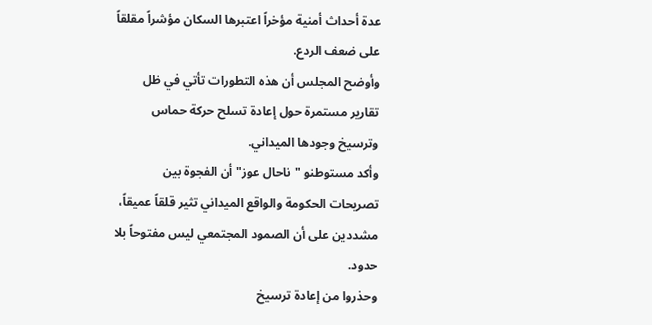عدة أحداث أمنية مؤخراً اعتبرها السكان مؤشراً مقلقاً على ضعف الردع.
وأوضح المجلس أن هذه التطورات تأتي في ظل تقارير مستمرة حول إعادة تسلح حركة حماس وترسيخ وجودها الميداني.
وأكد مستوطنو "ناحال عوز" أن الفجوة بين تصريحات الحكومة والواقع الميداني تثير قلقاً عميقاً، مشددين على أن الصمود المجتمعي ليس مفتوحاً بلا حدود.
وحذروا من إعادة ترسيخ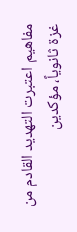مفاهيم اعتبرت التهديد القادم من غزة ثانوياً، مؤكدين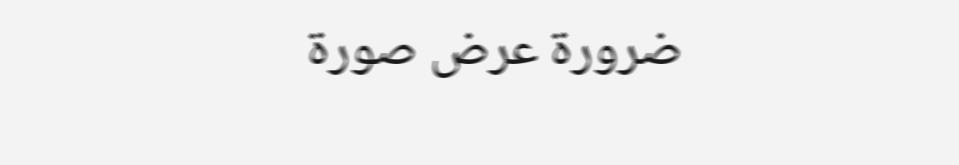ضرورة عرض صورة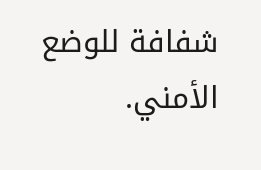شفافة للوضع الأمني.